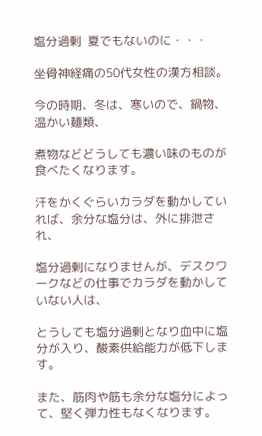塩分過剰  夏でもないのに・・・

坐骨神経痛の50代女性の漢方相談。

今の時期、冬は、寒いので、鍋物、温かい麺類、

煮物などどうしても濃い味のものが食べたくなります。

汗をかくぐらいカラダを動かしていれば、余分な塩分は、外に排泄され、

塩分過剰になりませんが、デスクワークなどの仕事でカラダを動かしていない人は、

とうしても塩分過剰となり血中に塩分が入り、酸素供給能力が低下します。

また、筋肉や筋も余分な塩分によって、堅く弾力性もなくなります。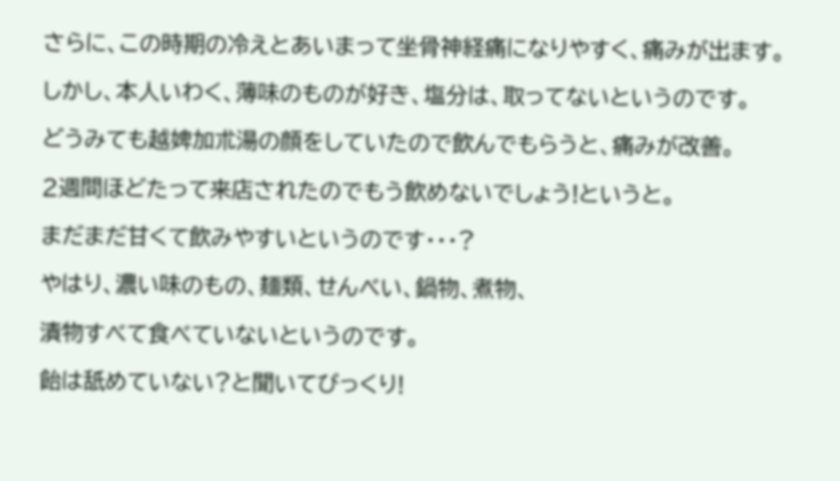さらに、この時期の冷えとあいまって坐骨神経痛になりやすく、痛みが出ます。

しかし、本人いわく、薄味のものが好き、塩分は、取ってないというのです。

どうみても越婢加朮湯の顔をしていたので飲んでもらうと、痛みが改善。

2週間ほどたって来店されたのでもう飲めないでしょう!というと。

まだまだ甘くて飲みやすいというのです・・・?

やはり、濃い味のもの、麺類、せんべい、鍋物、煮物、

漬物すべて食べていないというのです。

飴は舐めていない?と聞いてびっくり!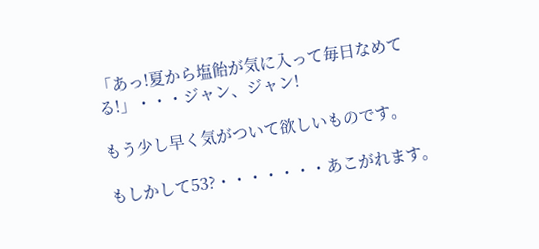「あっ!夏から塩飴が気に入って毎日なめてる!」・・・ジャン、ジャン!

もう少し早く気がついて欲しいものです。

もしかして53?・・・・・・・あこがれます。